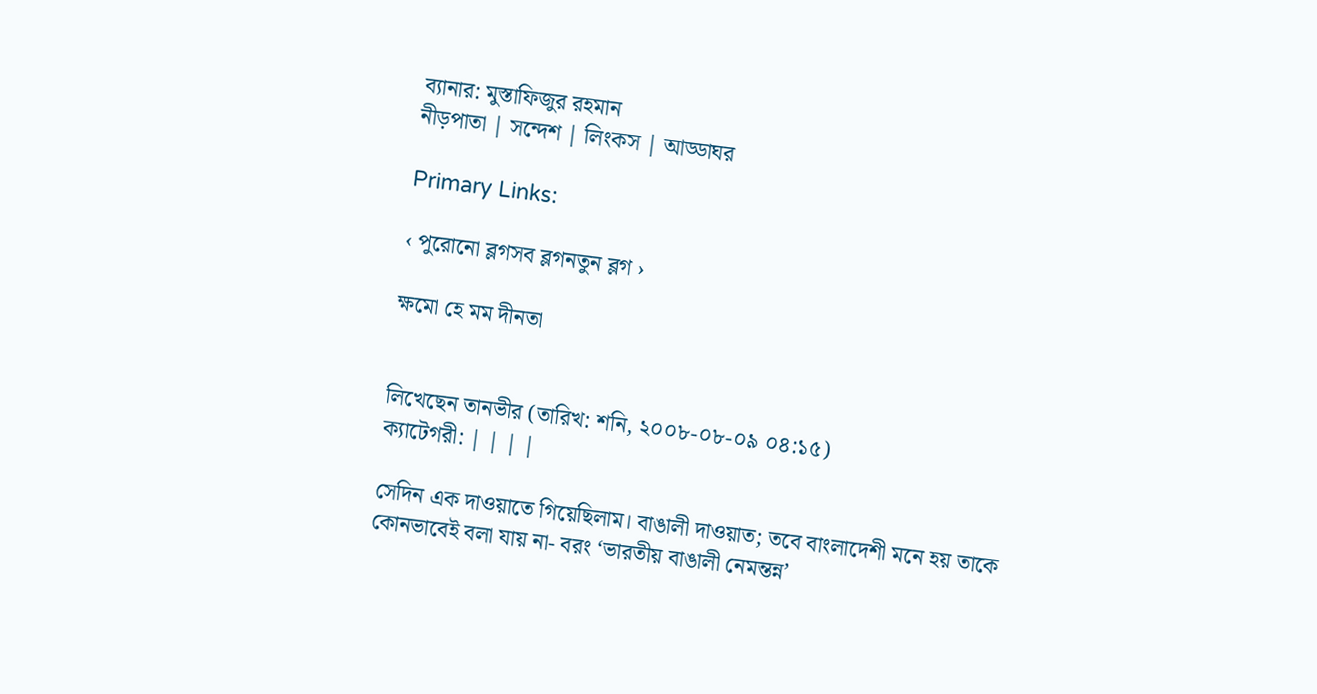ব্যানার: মুস্তাফিজুর রহমান
নীড়পাতা | সন্দেশ | লিংকস | আড্ডাঘর

Primary Links:

‹ পুরোনো ব্লগসব ব্লগনতুন ব্লগ ›

ক্ষমো হে মম দীনতা


লিখেছেন তানভীর (তারিখ: শনি, ২০০৮-০৮-০৯ ০৪:১৫)
ক্যাটেগরী: | | | |

সেদিন এক দাওয়াতে গিয়েছিলাম। বাঙালী দাওয়াত; তবে বাংলাদেশী মনে হয় তাকে কোনভাবেই বলা যায় না- বরং ‘ভারতীয় বাঙালী নেমন্তন্ন’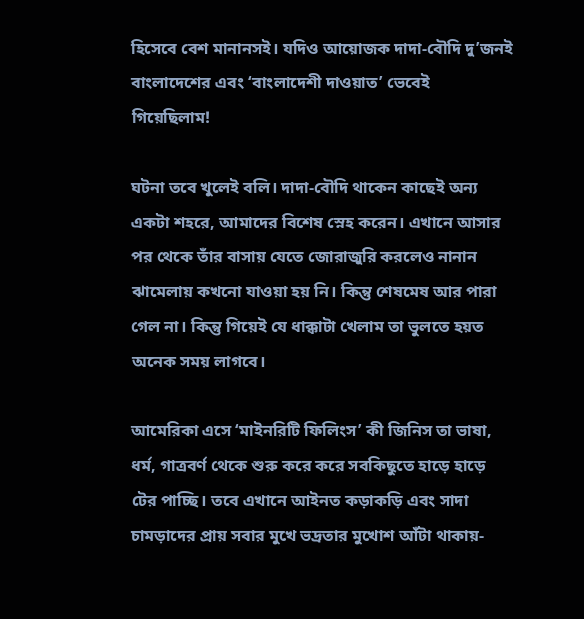হিসেবে বেশ মানানসই। যদিও আয়োজক দাদা-বৌদি দু’জনই বাংলাদেশের এবং ‘বাংলাদেশী দাওয়াত’ ভেবেই গিয়েছিলাম!

ঘটনা তবে খুলেই বলি। দাদা-বৌদি থাকেন কাছেই অন্য একটা শহরে, আমাদের বিশেষ স্নেহ করেন। এখানে আসার পর থেকে তাঁর বাসায় যেতে জোরাজুরি করলেও নানান ঝামেলায় কখনো যাওয়া হয় নি। কিন্তু শেষমেষ আর পারা গেল না। কিন্তু গিয়েই যে ধাক্কাটা খেলাম তা ভুলতে হয়ত অনেক সময় লাগবে।

আমেরিকা এসে ‘মাইনরিটি ফিলিংস’ কী জিনিস তা ভাষা, ধর্ম, গাত্রবর্ণ থেকে শুরু করে করে সবকিছুতে হাড়ে হাড়ে টের পাচ্ছি। তবে এখানে আইনত কড়াকড়ি এবং সাদা চামড়াদের প্রায় সবার মুখে ভদ্রতার মুখোশ আঁটা থাকায়-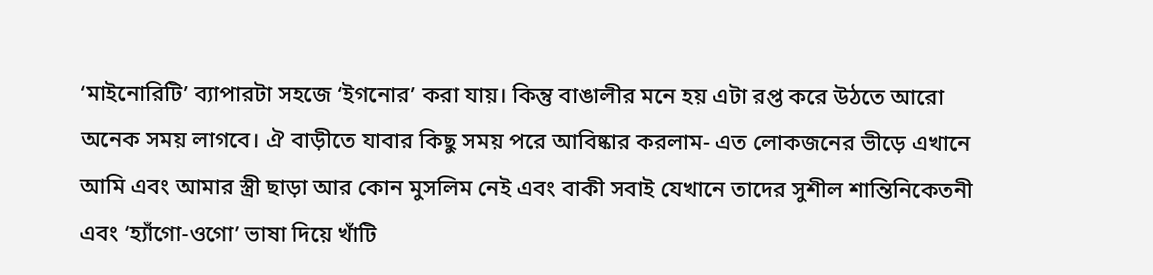‘মাইনোরিটি’ ব্যাপারটা সহজে ‘ইগনোর’ করা যায়। কিন্তু বাঙালীর মনে হয় এটা রপ্ত করে উঠতে আরো অনেক সময় লাগবে। ঐ বাড়ীতে যাবার কিছু সময় পরে আবিষ্কার করলাম- এত লোকজনের ভীড়ে এখানে আমি এবং আমার স্ত্রী ছাড়া আর কোন মুসলিম নেই এবং বাকী সবাই যেখানে তাদের সুশীল শান্তিনিকেতনী এবং ‘হ্যাঁগো-ওগো’ ভাষা দিয়ে খাঁটি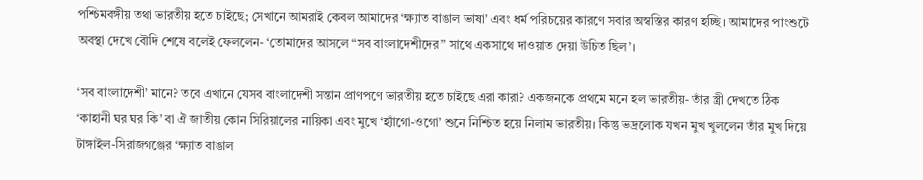পশ্চিমবঙ্গীয় তথা ভারতীয় হতে চাইছে; সেখানে আমরাই কেবল আমাদের ‘ক্ষ্যাত বাঙাল ভাষা’ এবং ধর্ম পরিচয়ের কারণে সবার অস্বস্তির কারণ হচ্ছি। আমাদের পাংশুটে অবস্থা দেখে বৌদি শেষে বলেই ফেললেন- ‘তোমাদের আসলে “সব বাংলাদেশীদের” সাথে একসাথে দাওয়াত দেয়া উচিত ছিল’।

‘সব বাংলাদেশী’ মানে? তবে এখানে যেসব বাংলাদেশী সন্তান প্রাণপণে ভারতীয় হতে চাইছে এরা কারা? একজনকে প্রথমে মনে হল ভারতীয়- তাঁর স্ত্রী দেখতে ঠিক ‘কাহানী ঘর ঘর কি’ বা ঐ জাতীয় কোন সিরিয়ালের নায়িকা এবং মুখে ‘হ্যাঁগো-ওগো’ শুনে নিশ্চিত হয়ে নিলাম ভারতীয়। কিন্তু ভদ্রলোক যখন মুখ খুললেন তাঁর মুখ দিয়ে টাঙ্গাইল-সিরাজগঞ্জের ‘ক্ষ্যাত বাঙাল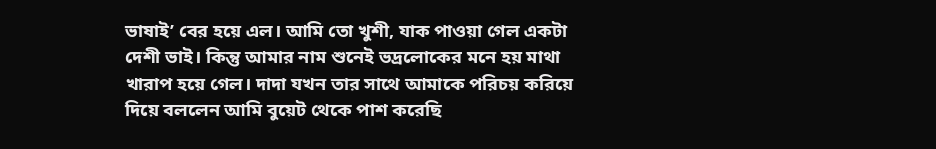ভাষাই’ বের হয়ে এল। আমি তো খুশী, যাক পাওয়া গেল একটা দেশী ভাই। কিন্তু আমার নাম শুনেই ভদ্রলোকের মনে হয় মাথা খারাপ হয়ে গেল। দাদা যখন তার সাথে আমাকে পরিচয় করিয়ে দিয়ে বললেন আমি বুয়েট থেকে পাশ করেছি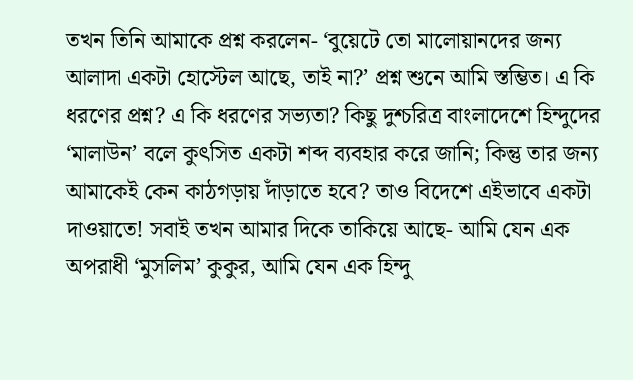তখন তিনি আমাকে প্রশ্ন করলেন- ‘বুয়েটে তো মালোয়ানদের জন্য আলাদা একটা হোস্টেল আছে, তাই না?’ প্রশ্ন শুনে আমি স্তম্ভিত। এ কি ধরণের প্রশ্ন? এ কি ধরণের সভ্যতা? কিছু দুশ্চরিত্র বাংলাদেশে হিন্দুদের ‘মালাউন’ বলে কুৎসিত একটা শব্দ ব্যবহার করে জানি; কিন্তু তার জন্য আমাকেই কেন কাঠগড়ায় দাঁড়াতে হবে? তাও বিদেশে এইভাবে একটা দাওয়াতে! সবাই তখন আমার দিকে তাকিয়ে আছে- আমি যেন এক অপরাধী ‘মুসলিম’ কুকুর, আমি যেন এক হিন্দু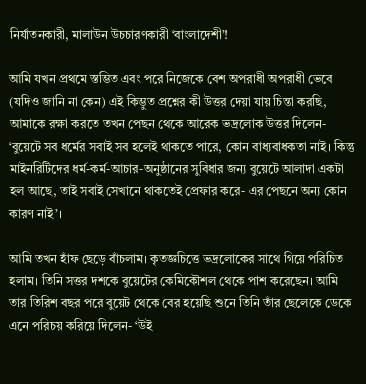নির্যাতনকারী, মালাউন উচচারণকারী ‘বাংলাদেশী’!

আমি যখন প্রথমে স্তম্ভিত এবং পরে নিজেকে বেশ অপরাধী অপরাধী ভেবে (যদিও জানি না কেন) এই কিম্ভুত প্রশ্নের কী উত্তর দেয়া যায় চিন্তা করছি, আমাকে রক্ষা করতে তখন পেছন থেকে আরেক ভদ্রলোক উত্তর দিলেন- ‘বুয়েটে সব ধর্মের সবাই সব হলেই থাকতে পারে, কোন বাধ্যবাধকতা নাই। কিন্তু মাইনরিটিদের ধর্ম-কর্ম-আচার-অনুষ্ঠানের সুবিধার জন্য বুয়েটে আলাদা একটা হল আছে, তাই সবাই সেখানে থাকতেই প্রেফার করে- এর পেছনে অন্য কোন কারণ নাই’।

আমি তখন হাঁফ ছেড়ে বাঁচলাম। কৃতজ্ঞচিত্তে ভদ্রলোকের সাথে গিয়ে পরিচিত হলাম। তিনি সত্তর দশকে বুয়েটের কেমিকৌশল থেকে পাশ করেছেন। আমি তার তিরিশ বছর পরে বুয়েট থেকে বের হয়েছি শুনে তিনি তাঁর ছেলেকে ডেকে এনে পরিচয় করিয়ে দিলেন- ‘উই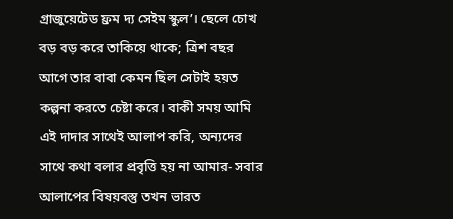গ্রাজুয়েটেড ফ্রম দ্য সেইম স্কুল’। ছেলে চোখ বড় বড় করে তাকিয়ে থাকে; ত্রিশ বছর আগে তার বাবা কেমন ছিল সেটাই হয়ত কল্পনা করতে চেষ্টা করে। বাকী সময় আমি এই দাদার সাথেই আলাপ করি, অন্যদের সাথে কথা বলার প্রবৃত্তি হয় না আমার- সবার আলাপের বিষয়বস্তু তখন ভারত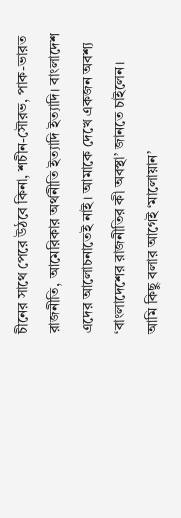চীনের সাথে পেরে উঠবে কিনা, শচীন-সৌরভ, পাক-ভারত রাজনীতি, আমেরিকার অর্থনীতি ইত্যাদি ইত্যাদি। বাংলাদেশ এদের আলোচনাতেই নাই। আমাকে দেখে একজন অবশ্য ‘বাংলাদেশের রাজনীতির কী অবস্থা’ জানতে চাইলেন। আমি কিছু বলার আগেই ‘মালোয়ান’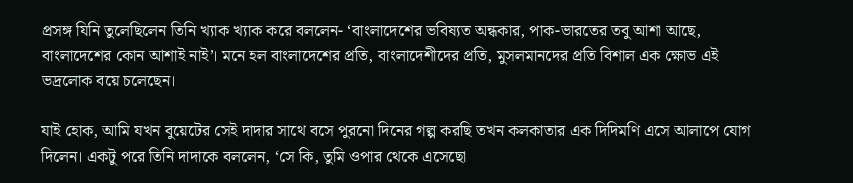প্রসঙ্গ যিনি তুলেছিলেন তিনি খ্যাক খ্যাক করে বললেন- ‘বাংলাদেশের ভবিষ্যত অন্ধকার, পাক-ভারতের তবু আশা আছে, বাংলাদেশের কোন আশাই নাই’। মনে হল বাংলাদেশের প্রতি, বাংলাদেশীদের প্রতি, মুসলমানদের প্রতি বিশাল এক ক্ষোভ এই ভদ্রলোক বয়ে চলেছেন।

যাই হোক, আমি যখন বুয়েটের সেই দাদার সাথে বসে পুরনো দিনের গল্প করছি তখন কলকাতার এক দিদিমণি এসে আলাপে যোগ দিলেন। একটু পরে তিনি দাদাকে বললেন, ‘সে কি, তুমি ওপার থেকে এসেছো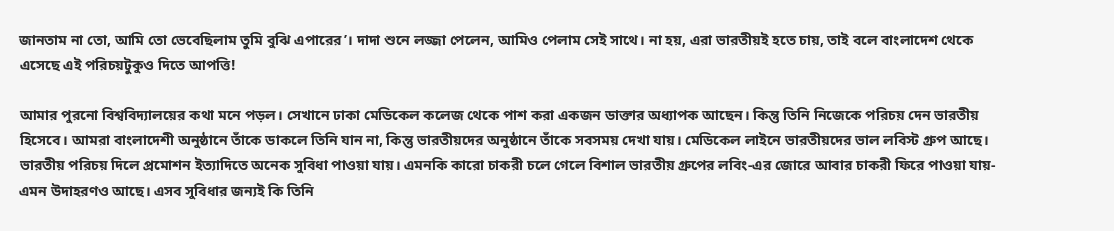জানতাম না তো, আমি তো ভেবেছিলাম তুমি বুঝি এপারের’। দাদা শুনে লজ্জা পেলেন, আমিও পেলাম সেই সাথে। না হয়, এরা ভারতীয়ই হতে চায়, তাই বলে বাংলাদেশ থেকে এসেছে এই পরিচয়টুকুও দিতে আপত্তি!

আমার পুরনো বিশ্ববিদ্যালয়ের কথা মনে পড়ল। সেখানে ঢাকা মেডিকেল কলেজ থেকে পাশ করা একজন ডাক্তার অধ্যাপক আছেন। কিন্তু তিনি নিজেকে পরিচয় দেন ভারতীয় হিসেবে। আমরা বাংলাদেশী অনুষ্ঠানে তাঁকে ডাকলে তিনি যান না, কিন্তু ভারতীয়দের অনুষ্ঠানে তাঁকে সবসময় দেখা যায়। মেডিকেল লাইনে ভারতীয়দের ভাল লবিস্ট গ্রুপ আছে। ভারতীয় পরিচয় দিলে প্রমোশন ইত্যাদিতে অনেক সুবিধা পাওয়া যায়। এমনকি কারো চাকরী চলে গেলে বিশাল ভারতীয় গ্রুপের লবিং-এর জোরে আবার চাকরী ফিরে পাওয়া যায়- এমন উদাহরণও আছে। এসব সুবিধার জন্যই কি তিনি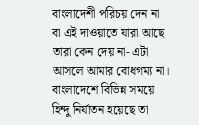বাংলাদেশী পরিচয় দেন না বা এই দাওয়াতে যারা আছে তারা কেন দেয় না- এটা আসলে আমার বোধগম্য না। বাংলাদেশে বিভিন্ন সময়ে হিন্দু নির্যাতন হয়েছে তা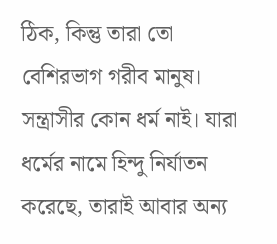ঠিক, কিন্তু তারা তো বেশিরভাগ গরীব মানুষ। সন্ত্রাসীর কোন ধর্ম নাই। যারা ধর্মের নামে হিন্দু নির্যাতন করেছে, তারাই আবার অন্য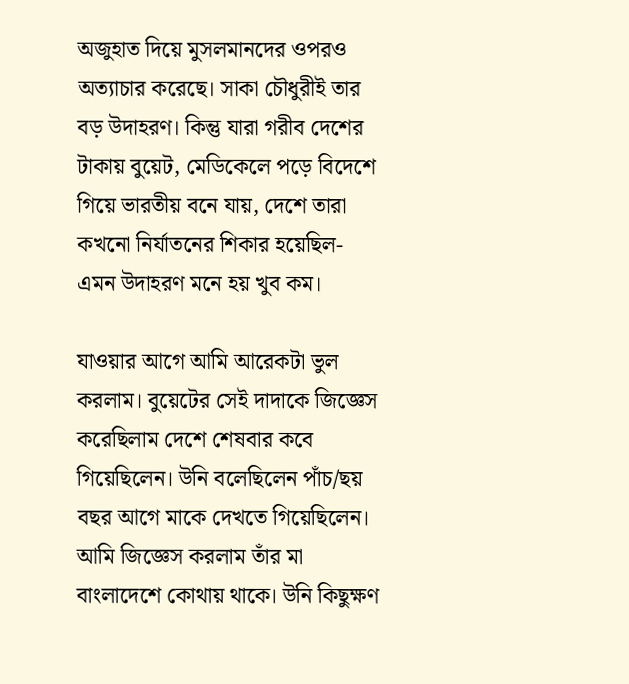অজুহাত দিয়ে মুসলমানদের ওপরও অত্যাচার করেছে। সাকা চৌধুরীই তার বড় উদাহরণ। কিন্তু যারা গরীব দেশের টাকায় বুয়েট, মেডিকেলে পড়ে বিদেশে গিয়ে ভারতীয় বনে যায়, দেশে তারা কখনো নির্যাতনের শিকার হয়েছিল- এমন উদাহরণ মনে হয় খুব কম।

যাওয়ার আগে আমি আরেকটা ভুল করলাম। বুয়েটের সেই দাদাকে জিজ্ঞেস করেছিলাম দেশে শেষবার কবে গিয়েছিলেন। উনি বলেছিলেন পাঁচ/ছয় বছর আগে মাকে দেখতে গিয়েছিলেন। আমি জিজ্ঞেস করলাম তাঁর মা বাংলাদেশে কোথায় থাকে। উনি কিছুক্ষণ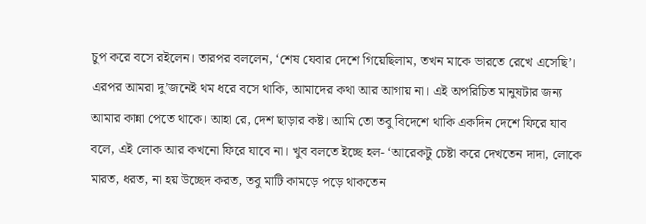চুপ করে বসে রইলেন। তারপর বললেন, ‘শেষ যেবার দেশে গিয়েছিলাম, তখন মাকে ভারতে রেখে এসেছি’। এরপর আমরা দু’জনেই থম ধরে বসে থাকি, আমাদের কথা আর আগায় না। এই অপরিচিত মানুষটার জন্য আমার কান্না পেতে থাকে। আহা রে, দেশ ছাড়ার কষ্ট। আমি তো তবু বিদেশে থাকি একদিন দেশে ফিরে যাব বলে, এই লোক আর কখনো ফিরে যাবে না। খুব বলতে ইচ্ছে হল- ‘আরেকটু চেষ্টা করে দেখতেন দাদা, লোকে মারত, ধরত, না হয় উচ্ছেদ করত, তবু মাটি কামড়ে পড়ে থাকতেন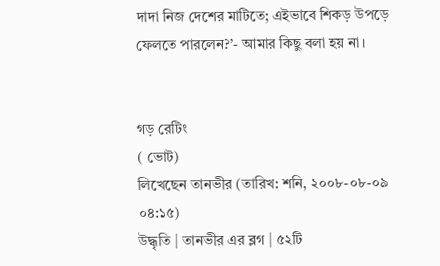দাদা নিজ দেশের মাটিতে; এইভাবে শিকড় উপড়ে ফেলতে পারলেন?’- আমার কিছু বলা হয় না।


গড় রেটিং
( ভোট)
লিখেছেন তানভীর (তারিখ: শনি, ২০০৮-০৮-০৯ ০৪:১৫)
উদ্ধৃতি | তানভীর এর ব্লগ | ৫২টি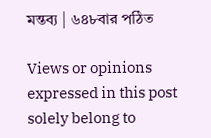মন্তব্য | ৬৪৮বার পঠিত

Views or opinions expressed in this post solely belong to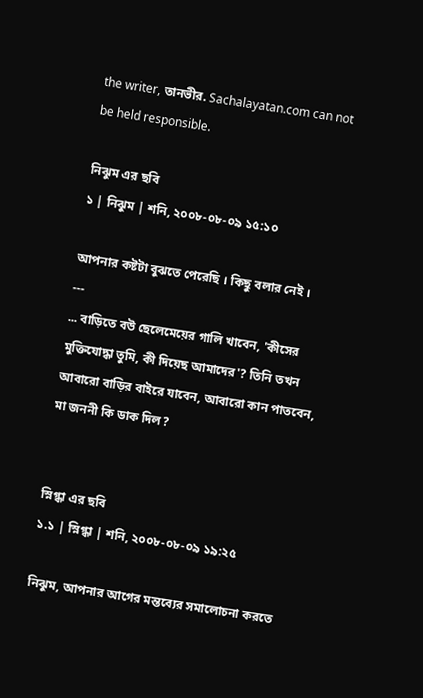the writer, তানভীর. Sachalayatan.com can not be held responsible.

নিঝুম এর ছবি
১ | নিঝুম | শনি, ২০০৮-০৮-০৯ ১৫:১০

আপনার কষ্টটা বুঝতে পেরেছি । কিছু বলার নেই ।
---
... বাড়িতে বউ ছেলেমেয়ের গালি খাবেন, 'কীসের মুক্তিযোদ্ধা তুমি, কী দিয়েছ আমাদের'? তিনি তখন আবারো বাড়ির বাইরে যাবেন, আবারো কান পাতবেন, মা জননী কি ডাক দিল?


স্নিগ্ধা এর ছবি
১.১ | স্নিগ্ধা | শনি, ২০০৮-০৮-০৯ ১৯:২৫

নিঝুম, আপনার আগের মন্তব্যের সমালোচনা করতে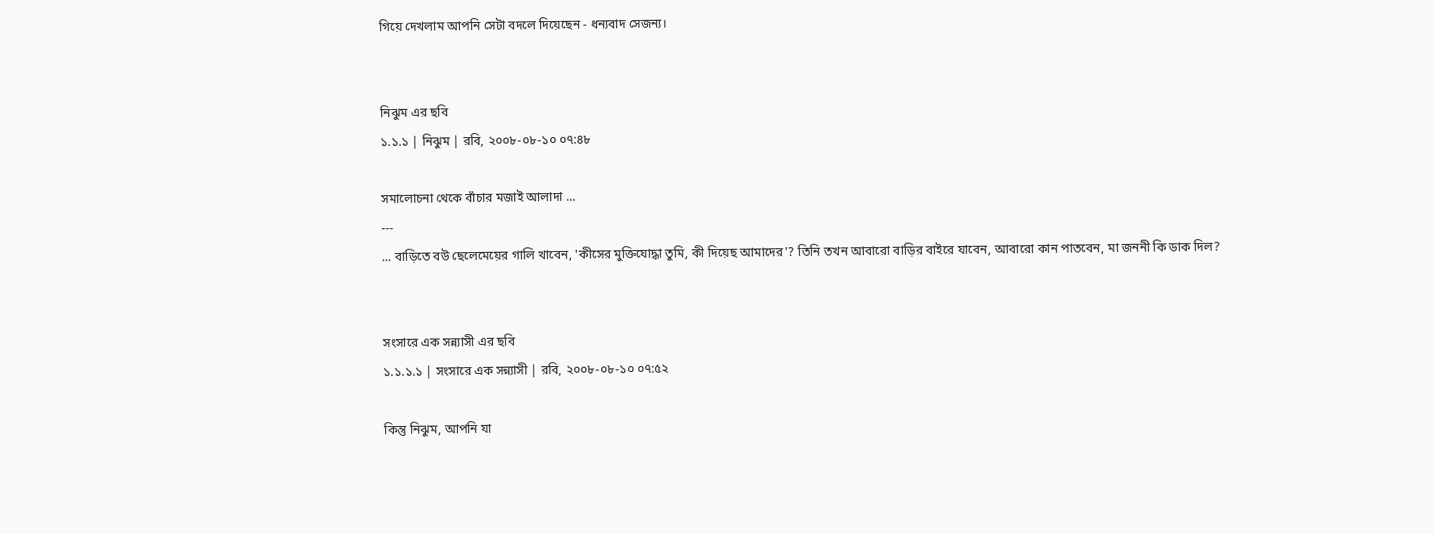গিয়ে দেখলাম আপনি সেটা বদলে দিয়েছেন - ধন্যবাদ সেজন্য।


নিঝুম এর ছবি
১.১.১ | নিঝুম | রবি, ২০০৮-০৮-১০ ০৭:৪৮

সমালোচনা থেকে বাঁচার মজাই আলাদা ...
---
... বাড়িতে বউ ছেলেমেয়ের গালি খাবেন, 'কীসের মুক্তিযোদ্ধা তুমি, কী দিয়েছ আমাদের'? তিনি তখন আবারো বাড়ির বাইরে যাবেন, আবারো কান পাতবেন, মা জননী কি ডাক দিল?


সংসারে এক সন্ন্যাসী এর ছবি
১.১.১.১ | সংসারে এক সন্ন্যাসী | রবি, ২০০৮-০৮-১০ ০৭:৫২

কিন্তু নিঝুম, আপনি যা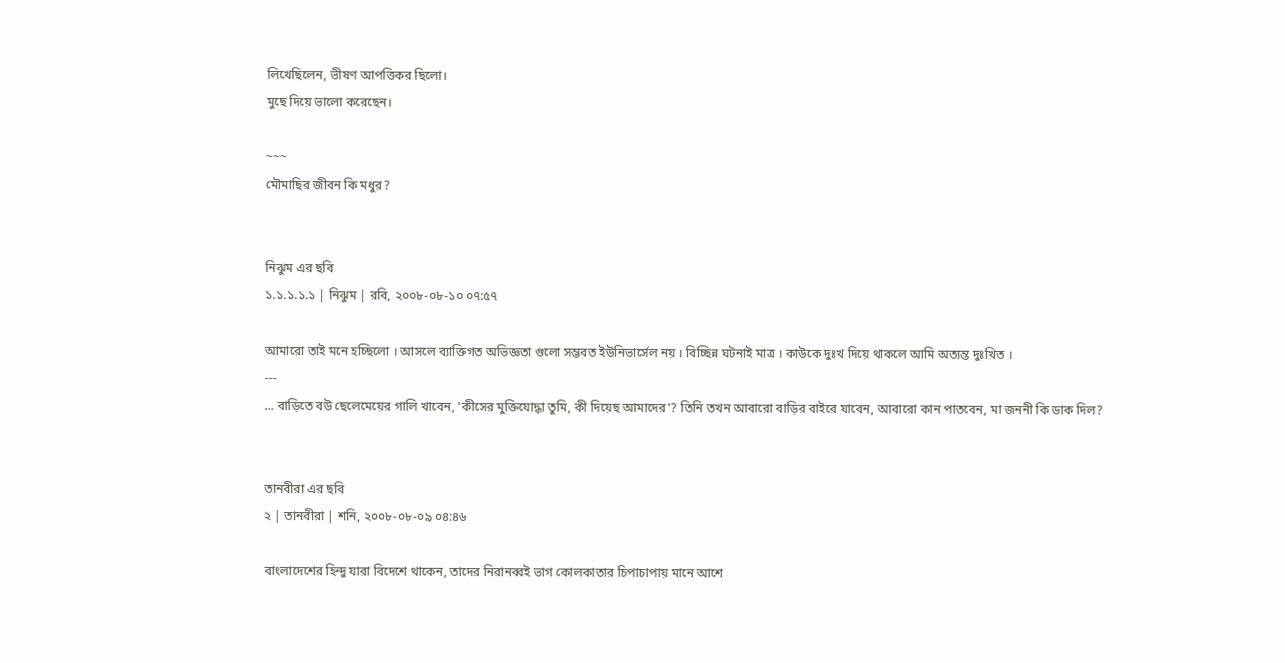লিখেছিলেন, ভীষণ আপত্তিকর ছিলো।
মুছে দিয়ে ভালো করেছেন। ‍‍‍‍‍‍‍‍‍‍‍‍‍‍‍‍‍‍‍

~~~
মৌমাছির জীবন কি মধুর?


নিঝুম এর ছবি
১.১.১.১.১ | নিঝুম | রবি, ২০০৮-০৮-১০ ০৭:৫৭

আমারো তাই মনে হচ্ছিলো । আসলে ব্যাক্তিগত অভিজ্ঞতা গুলো সম্ভবত ইউনিভার্সেল নয় । বিচ্ছিন্ন ঘটনাই মাত্র । কাউকে দুঃখ দিয়ে থাকলে আমি অত্যন্ত দুঃখিত ।
---
... বাড়িতে বউ ছেলেমেয়ের গালি খাবেন, 'কীসের মুক্তিযোদ্ধা তুমি, কী দিয়েছ আমাদের'? তিনি তখন আবারো বাড়ির বাইরে যাবেন, আবারো কান পাতবেন, মা জননী কি ডাক দিল?


তানবীরা এর ছবি
২ | তানবীরা | শনি, ২০০৮-০৮-০৯ ০৪:৪৬

বাংলাদেশের হিন্দু যারা বিদেশে থাকেন, তাদের নিরানব্বই ভাগ কোলকাতার চিপাচাপায় মানে আশে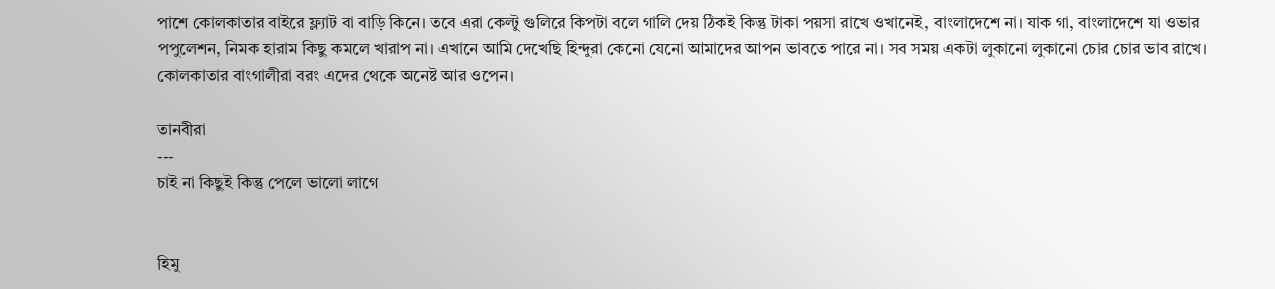পাশে কোলকাতার বাইরে ফ্ল্যাট বা বাড়ি কিনে। তবে এরা কেল্টু গুলিরে কিপটা বলে গালি দেয় ঠিকই কিন্তু টাকা পয়সা রাখে ওখানেই, বাংলাদেশে না। যাক গা, বাংলাদেশে যা ওভার পপুলেশন, নিমক হারাম কিছু কমলে খারাপ না। এখানে আমি দেখেছি হিন্দুরা কেনো যেনো আমাদের আপন ভাবতে পারে না। সব সময় একটা লুকানো লুকানো চোর চোর ভাব রাখে। কোলকাতার বাংগালীরা বরং এদের থেকে অনেষ্ট আর ওপেন।

তানবীরা
---
চাই না কিছুই কিন্তু পেলে ভালো লাগে


হিমু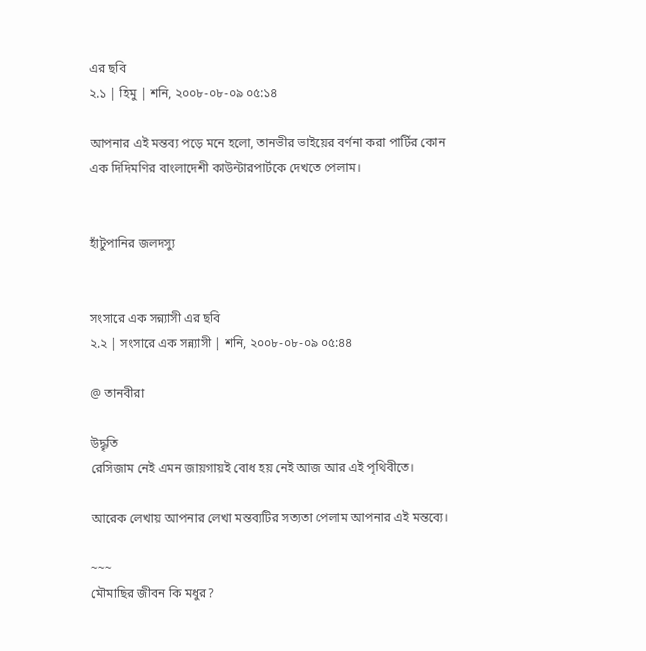এর ছবি
২.১ | হিমু | শনি, ২০০৮-০৮-০৯ ০৫:১৪

আপনার এই মন্তব্য পড়ে মনে হলো, তানভীর ভাইয়ের বর্ণনা করা পার্টির কোন এক দিদিমণির বাংলাদেশী কাউন্টারপার্টকে দেখতে পেলাম।


হাঁটুপানির জলদস্যু


সংসারে এক সন্ন্যাসী এর ছবি
২.২ | সংসারে এক সন্ন্যাসী | শনি, ২০০৮-০৮-০৯ ০৫:৪৪

@ তানবীরা

উদ্ধৃতি
রেসিজাম নেই এমন জায়গায়ই বোধ হয় নেই আজ আর এই পৃথিবীতে।

আরেক লেখায় আপনার লেখা মন্তব্যটির সত্যতা পেলাম আপনার এই মন্তব্যে।

~~~
মৌমাছির জীবন কি মধুর?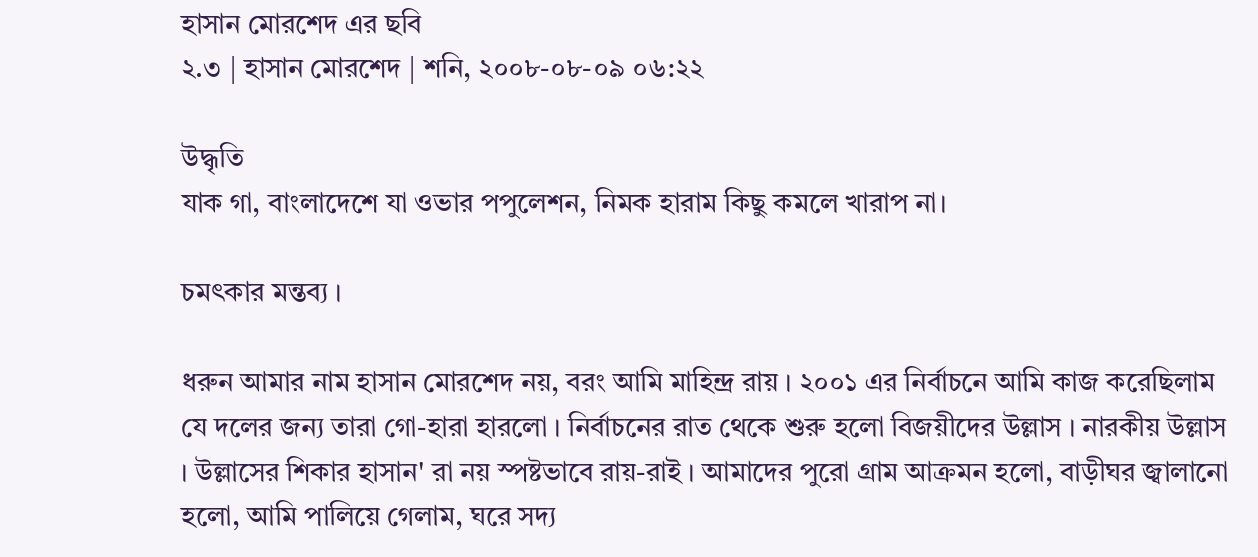হাসান মোরশেদ এর ছবি
২.৩ | হাসান মোরশেদ | শনি, ২০০৮-০৮-০৯ ০৬:২২

উদ্ধৃতি
যাক গা, বাংলাদেশে যা ওভার পপুলেশন, নিমক হারাম কিছু কমলে খারাপ না।

চমৎকার মন্তব্য ।

ধরুন আমার নাম হাসান মোরশেদ নয়, বরং আমি মাহিন্দ্র রায় । ২০০১ এর নির্বাচনে আমি কাজ করেছিলাম যে দলের জন্য তারা গো-হারা হারলো । নির্বাচনের রাত থেকে শুরু হলো বিজয়ীদের উল্লাস । নারকীয় উল্লাস । উল্লাসের শিকার হাসান' রা নয় স্পষ্টভাবে রায়-রাই । আমাদের পুরো গ্রাম আক্রমন হলো, বাড়ীঘর জ্বালানো হলো, আমি পালিয়ে গেলাম, ঘরে সদ্য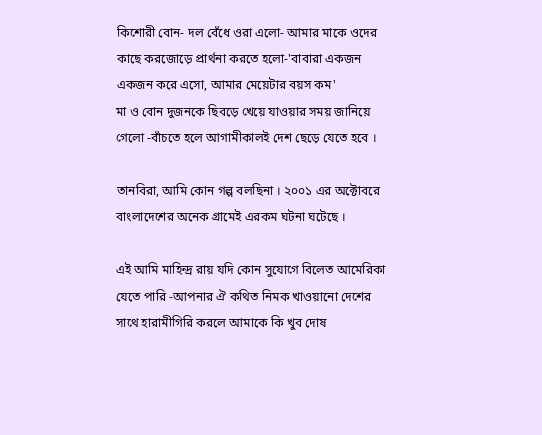কিশোরী বোন- দল বেঁধে ওরা এলো- আমার মাকে ওদের কাছে করজোড়ে প্রার্থনা করতে হলো-'বাবারা একজন একজন করে এসো, আমার মেয়েটার বয়স কম'
মা ও বোন দুজনকে ছিবড়ে খেয়ে যাওয়ার সময় জানিয়ে গেলো -বাঁচতে হলে আগামীকালই দেশ ছেড়ে যেতে হবে ।

তানবিরা, আমি কোন গল্প বলছিনা । ২০০১ এর অক্টোবরে বাংলাদেশের অনেক গ্রামেই এরকম ঘটনা ঘটেছে ।

এই আমি মাহিন্দ্র রায় যদি কোন সুযোগে বিলেত আমেরিকা যেতে পারি -আপনার ঐ কথিত নিমক খাওয়ানো দেশের সাথে হারামীগিরি করলে আমাকে কি খুব দোষ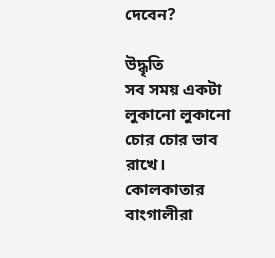দেবেন?

উদ্ধৃতি
সব সময় একটা লুকানো লুকানো চোর চোর ভাব রাখে। কোলকাতার বাংগালীরা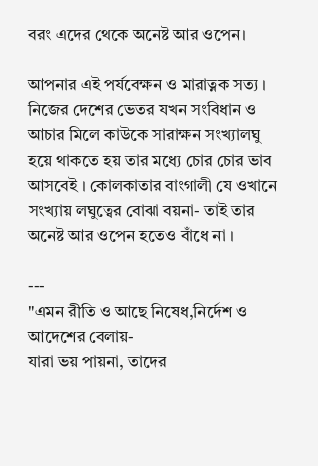বরং এদের থেকে অনেষ্ট আর ওপেন।

আপনার এই পর্যবেক্ষন ও মারাত্নক সত্য । নিজের দেশের ভেতর যখন সংবিধান ও আচার মিলে কাউকে সারাক্ষন সংখ্যালঘু হয়ে থাকতে হয় তার মধ্যে চোর চোর ভাব আসবেই । কোলকাতার বাংগালী যে ওখানে সংখ্যায় লঘুত্বের বোঝা বয়না- তাই তার অনেষ্ট আর ওপেন হতেও বাঁধে না ।

---
"এমন রীতি ও আছে নিষেধ,নির্দেশ ও আদেশের বেলায়-
যারা ভয় পায়না, তাদের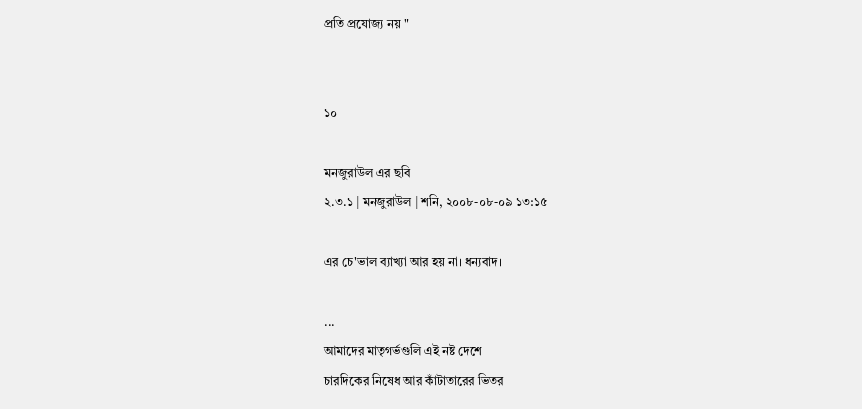প্রতি প্রযোজ্য নয় "


১০

মনজুরাউল এর ছবি
২.৩.১ | মনজুরাউল | শনি, ২০০৮-০৮-০৯ ১৩:১৫

এর চে'ভাল ব্যাখ্যা আর হয় না। ধন্যবাদ।

...
আমাদের মাতৃগর্ভগুলি এই নষ্ট দেশে
চারদিকের নিষেধ আর কাঁটাতারের ভিতর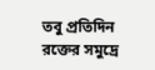তবু প্রতিদিন রক্তের সমুদ্রে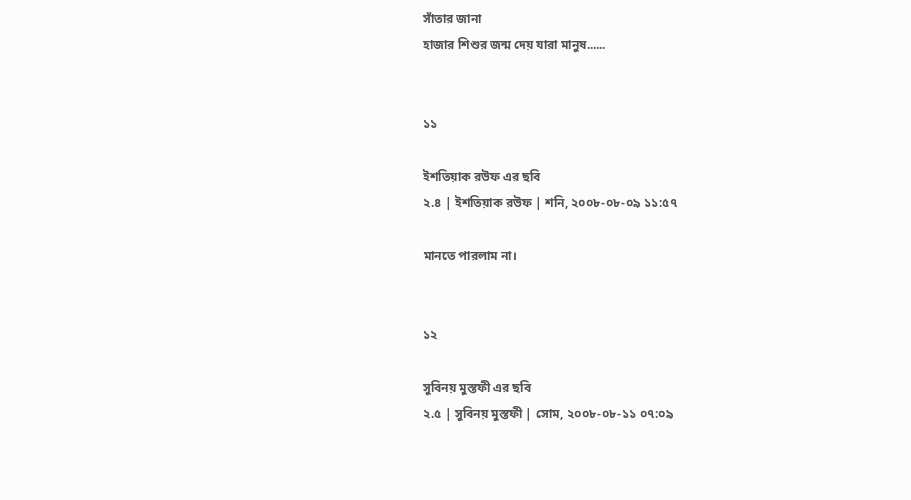সাঁতার জানা
হাজার শিশুর জন্ম দেয় যারা মানুষ......


১১

ইশতিয়াক রউফ এর ছবি
২.৪ | ইশতিয়াক রউফ | শনি, ২০০৮-০৮-০৯ ১১:৫৭

মানতে পারলাম না।


১২

সুবিনয় মুস্তফী এর ছবি
২.৫ | সুবিনয় মুস্তফী | সোম, ২০০৮-০৮-১১ ০৭:০৯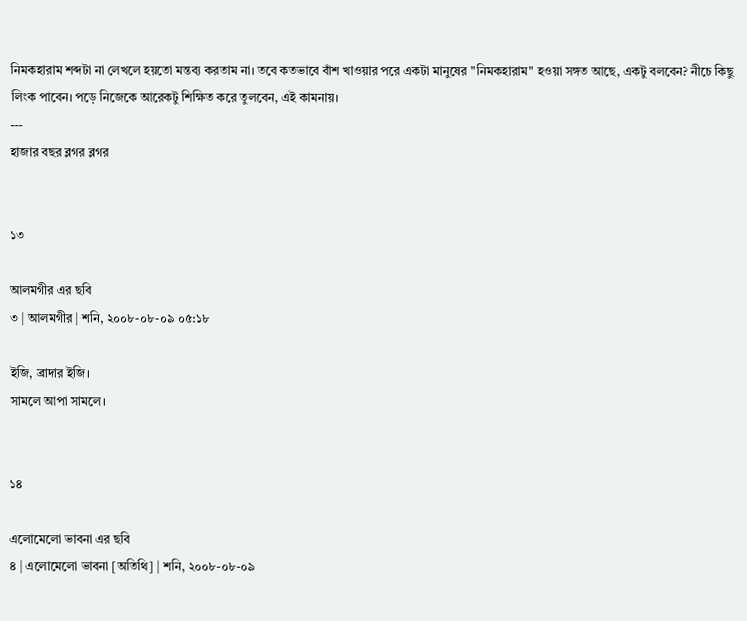নিমকহারাম শব্দটা না লেখলে হয়তো মন্তব্য করতাম না। তবে কতভাবে বাঁশ খাওয়ার পরে একটা মানুষের "নিমকহারাম" হওয়া সঙ্গত আছে, একটু বলবেন? নীচে কিছু লিংক পাবেন। পড়ে নিজেকে আরেকটু শিক্ষিত করে তুলবেন, এই কামনায়।
---
হাজার বছর ব্লগর ব্লগর


১৩

আলমগীর এর ছবি
৩ | আলমগীর | শনি, ২০০৮-০৮-০৯ ০৫:১৮

ইজি, ব্রাদার ইজি।
সামলে আপা সামলে।


১৪

এলোমেলো ভাবনা এর ছবি
৪ | এলোমেলো ভাবনা [অতিথি] | শনি, ২০০৮-০৮-০৯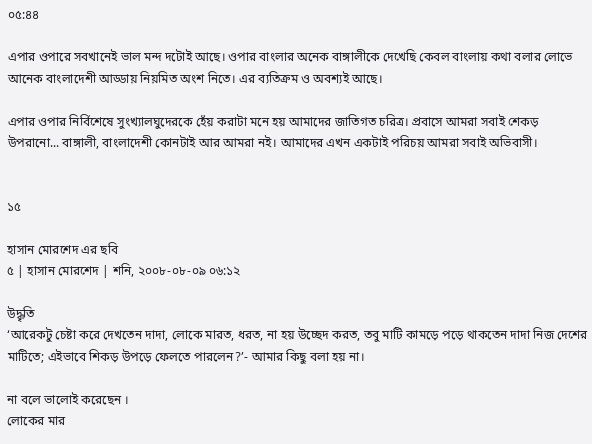০৫:৪৪

এপার ওপারে সবখানেই ভাল মন্দ দটোই আছে। ওপার বাংলার অনেক বাঙ্গালীকে দেখেছি কেবল বাংলায় কথা বলার লোভে আনেক বাংলাদেশী আড্ডায় নিয়মিত অংশ নিতে। এর ব্যতিক্রম ও অবশ্যই আছে।

এপার ওপার নির্বিশেষে সুংখ্যালঘুদেরকে হেঁয় করাটা মনে হয় আমাদের জাতিগত চরিত্র। প্রবাসে আমরা সবাই শেকড় উপরানো... বাঙ্গালী, বাংলাদেশী কোনটাই আর আমরা নই। আমাদের এখন একটাই পরিচয় আমরা সবাই অভিবাসী।


১৫

হাসান মোরশেদ এর ছবি
৫ | হাসান মোরশেদ | শনি, ২০০৮-০৮-০৯ ০৬:১২

উদ্ধৃতি
‘আরেকটু চেষ্টা করে দেখতেন দাদা, লোকে মারত, ধরত, না হয় উচ্ছেদ করত, তবু মাটি কামড়ে পড়ে থাকতেন দাদা নিজ দেশের মাটিতে; এইভাবে শিকড় উপড়ে ফেলতে পারলেন?’- আমার কিছু বলা হয় না।

না বলে ভালোই করেছেন ।
লোকের মার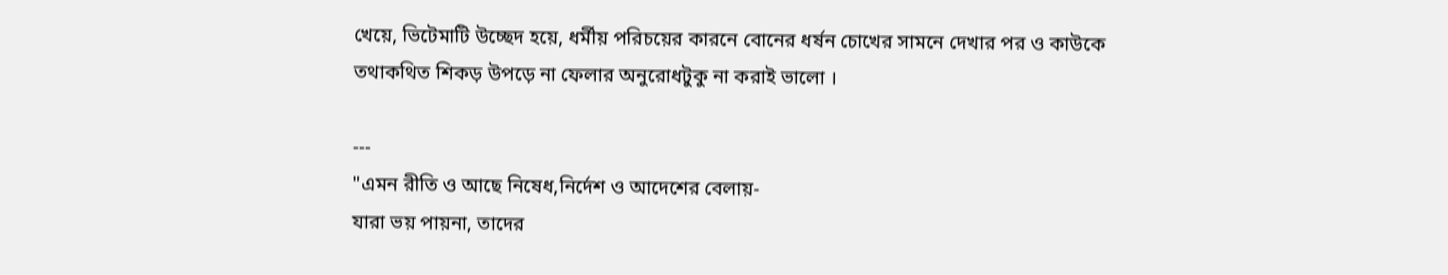খেয়ে, ভিটেমাটি উচ্ছেদ হয়ে, ধর্মীয় পরিচয়ের কারনে বোনের ধর্ষন চোখের সামনে দেখার পর ও কাউকে তথাকথিত শিকড় উপড়ে না ফেলার অনুরোধটুকু না করাই ভালো ।

---
"এমন রীতি ও আছে নিষেধ,নির্দেশ ও আদেশের বেলায়-
যারা ভয় পায়না, তাদের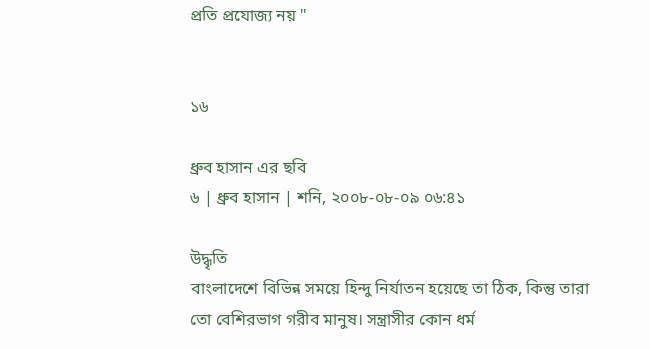প্রতি প্রযোজ্য নয় "


১৬

ধ্রুব হাসান এর ছবি
৬ | ধ্রুব হাসান | শনি, ২০০৮-০৮-০৯ ০৬:৪১

উদ্ধৃতি
বাংলাদেশে বিভিন্ন সময়ে হিন্দু নির্যাতন হয়েছে তা ঠিক, কিন্তু তারা তো বেশিরভাগ গরীব মানুষ। সন্ত্রাসীর কোন ধর্ম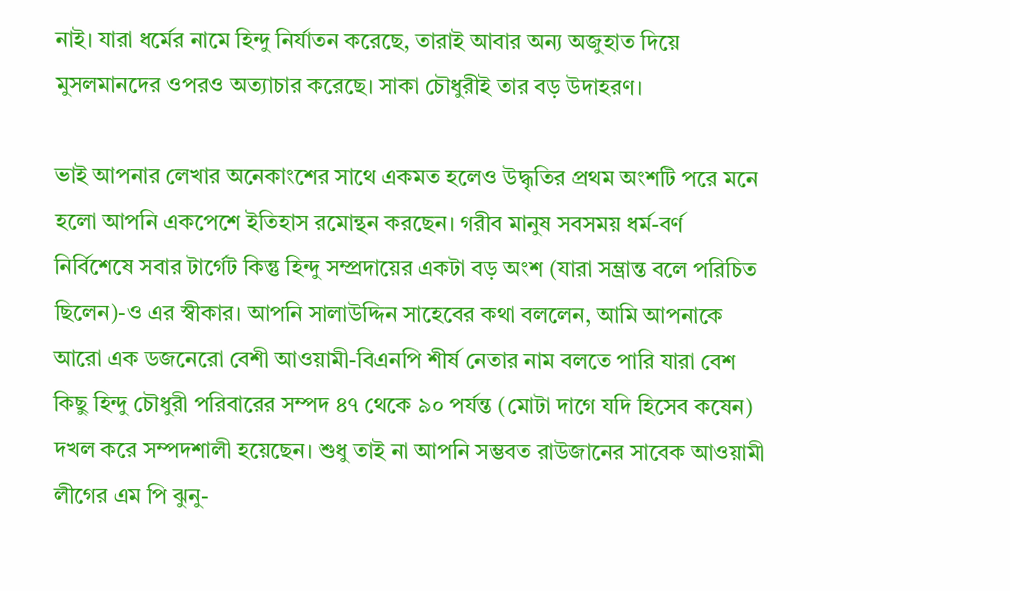নাই। যারা ধর্মের নামে হিন্দু নির্যাতন করেছে, তারাই আবার অন্য অজুহাত দিয়ে মুসলমানদের ওপরও অত্যাচার করেছে। সাকা চৌধুরীই তার বড় উদাহরণ।

ভাই আপনার লেখার অনেকাংশের সাথে একমত হলেও উদ্ধৃতির প্রথম অংশটি পরে মনে হলো আপনি একপেশে ইতিহাস রমোন্থন করছেন। গরীব মানুষ সবসময় ধর্ম-বর্ণ নির্বিশেষে সবার টার্গেট কিন্তু হিন্দু সম্প্রদায়ের একটা বড় অংশ (যারা সম্ভ্রান্ত বলে পরিচিত ছিলেন)-ও এর স্বীকার। আপনি সালাউদ্দিন সাহেবের কথা বললেন, আমি আপনাকে আরো এক ডজনেরো বেশী আওয়ামী-বিএনপি শীর্ষ নেতার নাম বলতে পারি যারা বেশ কিছু হিন্দু চৌধুরী পরিবারের সম্পদ ৪৭ থেকে ৯০ পর্যন্ত (মোটা দাগে যদি হিসেব কষেন) দখল করে সম্পদশালী হয়েছেন। শুধু তাই না আপনি সম্ভবত রাউজানের সাবেক আওয়ামী লীগের এম পি ঝুনু-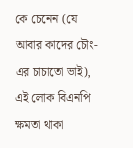কে চেনেন (যে আবার কাদের চৌং-এর চাচাতো ভাই), এই লোক বিএনপি ক্ষমতা থাকা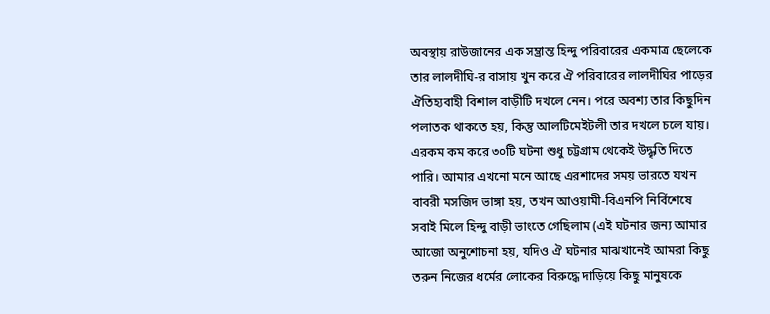অবস্থায় রাউজানের এক সম্ভ্রান্ত হিন্দু পরিবারের একমাত্র ছেলেকে তার লালদীঘি-র বাসায় খুন করে ঐ পরিবারের লালদীঘির পাড়ের ঐতিহ্যবাহী বিশাল বাড়ীটি দখলে নেন। পরে অবশ্য তার কিছুদিন পলাতক থাকতে হয়, কিন্তু আলটিমেইটলী তার দখলে চলে যায়। এরকম কম করে ৩০টি ঘটনা শুধু চট্টগ্রাম থেকেই উদ্ধৃতি দিতে পারি। আমার এখনো মনে আছে এরশাদের সময় ভারতে যখন বাবরী মসজিদ ভাঙ্গা হয়, তখন আওয়ামী-বিএনপি নির্বিশেষে সবাই মিলে হিন্দু বাড়ী ভাংতে গেছিলাম (এই ঘটনার জন্য আমার আজো অনুশোচনা হয়, যদিও ঐ ঘটনার মাঝখানেই আমরা কিছু তরুন নিজের ধর্মের লোকের বিরুদ্ধে দাড়িয়ে কিছু মানুষকে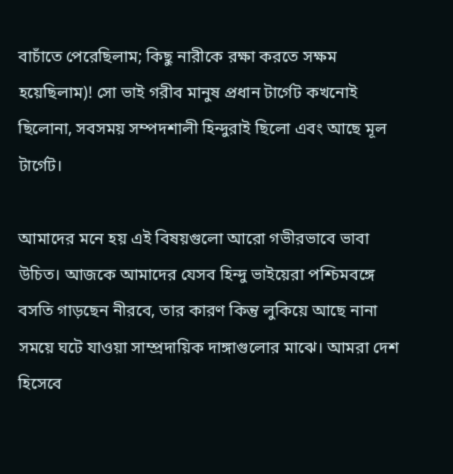বাচাঁতে পেরেছিলাম; কিছু নারীকে রক্ষা করতে সক্ষম হয়েছিলাম)! সো ভাই গরীব মানুষ প্রধান টার্গেট কখনোই ছিলোনা, সবসময় সম্পদশালী হিন্দুরাই ছিলো এবং আছে মূল টার্গেট।

আমাদের মনে হয় এই বিষয়গুলো আরো গভীরভাবে ভাবা উচিত। আজকে আমাদের যেসব হিন্দু ভাইয়েরা পশ্চিমবঙ্গে বসতি গাড়ছেন নীরবে, তার কারণ কিন্তু লুকিয়ে আছে নানা সময়ে ঘটে যাওয়া সাম্প্রদায়িক দাঙ্গাগুলোর মাঝে। আমরা দেশ হিসেবে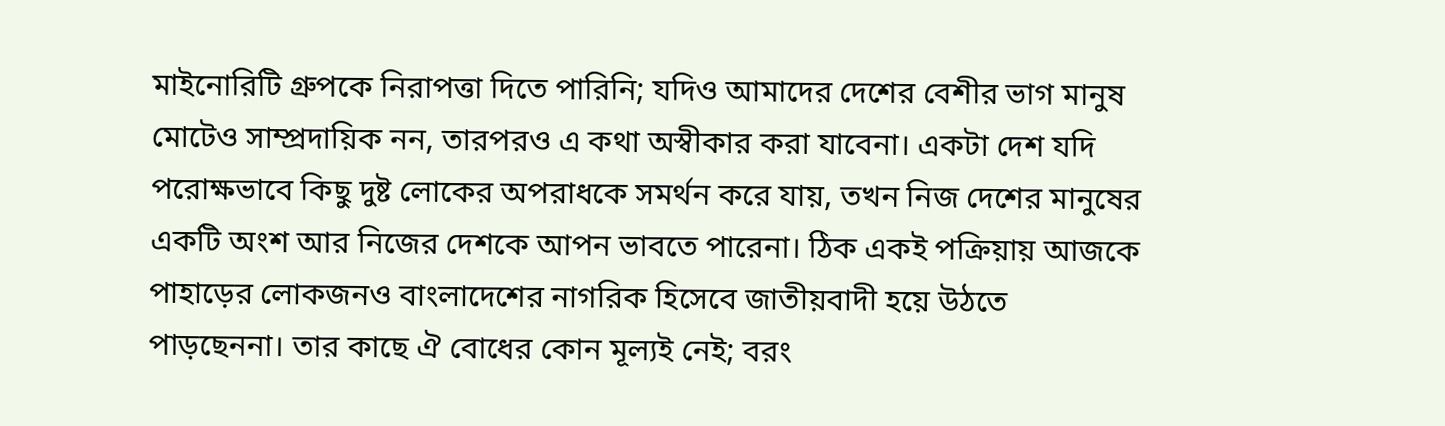মাইনোরিটি গ্রুপকে নিরাপত্তা দিতে পারিনি; যদিও আমাদের দেশের বেশীর ভাগ মানুষ মোটেও সাম্প্রদায়িক নন, তারপরও এ কথা অস্বীকার করা যাবেনা। একটা দেশ যদি পরোক্ষভাবে কিছু দুষ্ট লোকের অপরাধকে সমর্থন করে যায়, তখন নিজ দেশের মানুষের একটি অংশ আর নিজের দেশকে আপন ভাবতে পারেনা। ঠিক একই পক্রিয়ায় আজকে পাহাড়ের লোকজনও বাংলাদেশের নাগরিক হিসেবে জাতীয়বাদী হয়ে উঠতে পাড়ছেননা। তার কাছে ঐ বোধের কোন মূল্যই নেই; বরং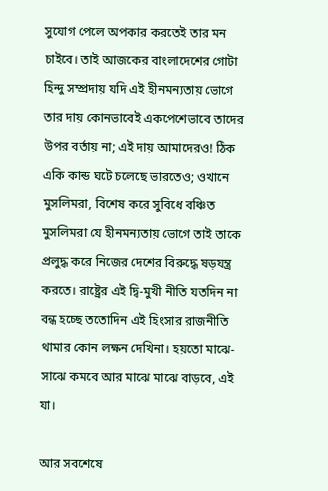সুযোগ পেলে অপকার করতেই তার মন চাইবে। তাই আজকের বাংলাদেশের গোটা হিন্দু সম্প্রদায় যদি এই হীনমন্যতায় ভোগে তার দায় কোনভাবেই একপেশেভাবে তাদের উপর বর্তায় না; এই দায় আমাদেরও! ঠিক একি কান্ড ঘটে চলেছে ভারতেও; ওখানে মুসলিমরা, বিশেষ করে সুবিধে বঞ্চিত মুসলিমরা যে হীনমন্যতায় ভোগে তাই তাকে প্রলুদ্ধ করে নিজের দেশের বিরুদ্ধে ষড়যন্ত্র করতে। রাষ্ট্রের এই দ্বি-মুখী নীতি যতদিন না বন্ধ হচ্ছে ততোদিন এই হিংসার রাজনীতি থামার কোন লক্ষন দেখিনা। হয়তো মাঝে-সাঝে কমবে আর মাঝে মাঝে বাড়বে, এই যা।

আর সবশেষে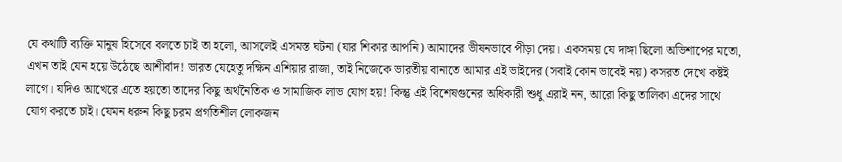যে কথাটি ব্যক্তি মানুষ হিসেবে বলতে চাই তা হলো, আসলেই এসমস্ত ঘটনা (যার শিকার আপনি) আমাদের ভীষনভাবে পীড়া দেয়। একসময় যে দাঙ্গা ছিলো অভিশাপের মতো, এখন তাই যেন হয়ে উঠেছে আশীর্বাদ! ভারত যেহেতু দক্ষিন এশিয়ার রাজা, তাই নিজেকে ভারতীয় বানাতে আমার এই ভাইদের (সবাই কোন ভাবেই নয়) কসরত দেখে কষ্টই লাগে। যদিও আখেরে এতে হয়তো তাদের কিছু অর্থনৈতিক ও সামাজিক লাভ যোগ হয়! কিন্তু এই বিশেষগুনের অধিকারী শুধু এরাই নন, আরো কিছু তালিকা এদের সাথে যোগ করতে চাই। যেমন ধরুন কিছু চরম প্রগতিশীল লোকজন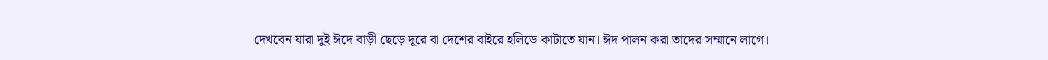দেখবেন যারা দুই ঈদে বাড়ী ছেড়ে দূরে বা দেশের বাইরে হলিডে কাটাতে যান। ঈদ পালন করা তাদের সম্মানে লাগে।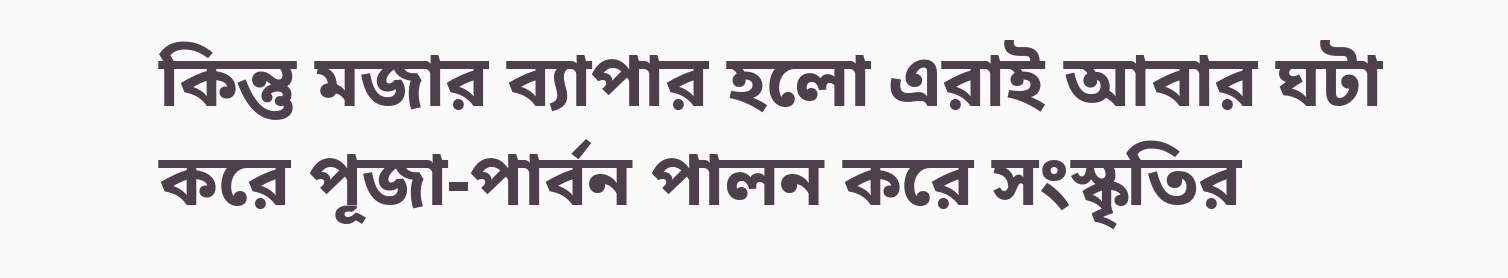কিন্তু মজার ব্যাপার হলো এরাই আবার ঘটা করে পূজা-পার্বন পালন করে সংস্কৃতির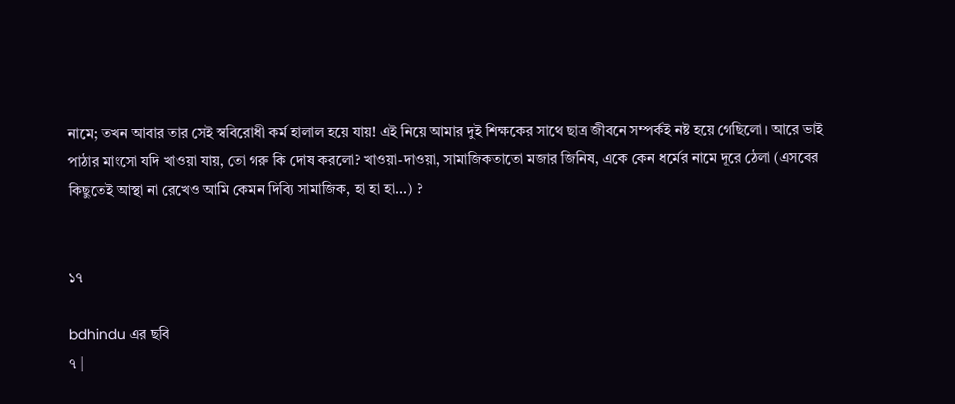নামে; তখন আবার তার সেই স্ববিরোধী কর্ম হালাল হয়ে যায়! এই নিয়ে আমার দুই শিক্ষকের সাথে ছাত্র জীবনে সম্পর্কই নষ্ট হয়ে গেছিলো। আরে ভাই পাঠার মাংসো যদি খাওয়া যায়, তো গরু কি দোষ করলো? খাওয়া-দাওয়া, সামাজিকতাতো মজার জিনিষ, একে কেন ধর্মের নামে দূরে ঠেলা (এসবের কিছুতেই আস্থা না রেখেও আমি কেমন দিব্যি সামাজিক, হা হা হা...) ?


১৭

bdhindu এর ছবি
৭ |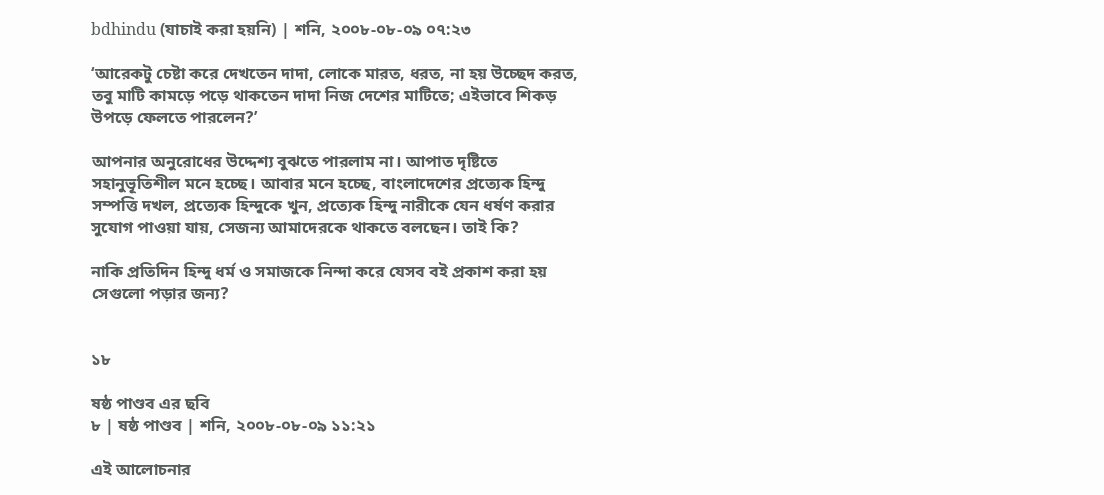bdhindu (যাচাই করা হয়নি) | শনি, ২০০৮-০৮-০৯ ০৭:২৩

‘আরেকটু চেষ্টা করে দেখতেন দাদা, লোকে মারত, ধরত, না হয় উচ্ছেদ করত, তবু মাটি কামড়ে পড়ে থাকতেন দাদা নিজ দেশের মাটিতে; এইভাবে শিকড় উপড়ে ফেলতে পারলেন?’

আপনার অনুরোধের উদ্দেশ্য বুঝতে পারলাম না। আপাত দৃষ্টিতে সহানুভূতিশীল মনে হচ্ছে। আবার মনে হচ্ছে, বাংলাদেশের প্রত্যেক হিন্দু সম্পত্তি দখল, প্রত্যেক হিন্দুকে খুন, প্রত্যেক হিন্দু নারীকে যেন ধর্ষণ করার সুযোগ পাওয়া যায়, সেজন্য আমাদেরকে থাকতে বলছেন। তাই কি?

নাকি প্রতিদিন হিন্দু ধর্ম ও সমাজকে নিন্দা করে যেসব বই প্রকাশ করা হয় সেগুলো পড়ার জন্য?


১৮

ষষ্ঠ পাণ্ডব এর ছবি
৮ | ষষ্ঠ পাণ্ডব | শনি, ২০০৮-০৮-০৯ ১১:২১

এই আলোচনার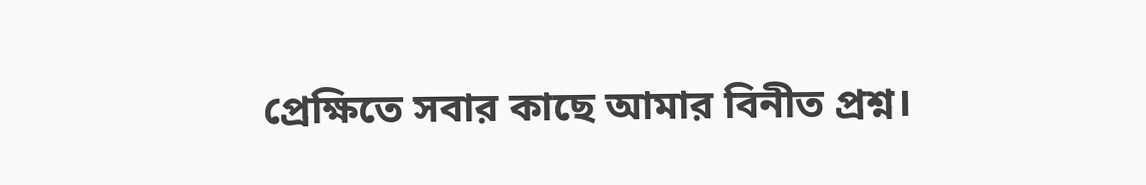প্রেক্ষিতে সবার কাছে আমার বিনীত প্রশ্ন।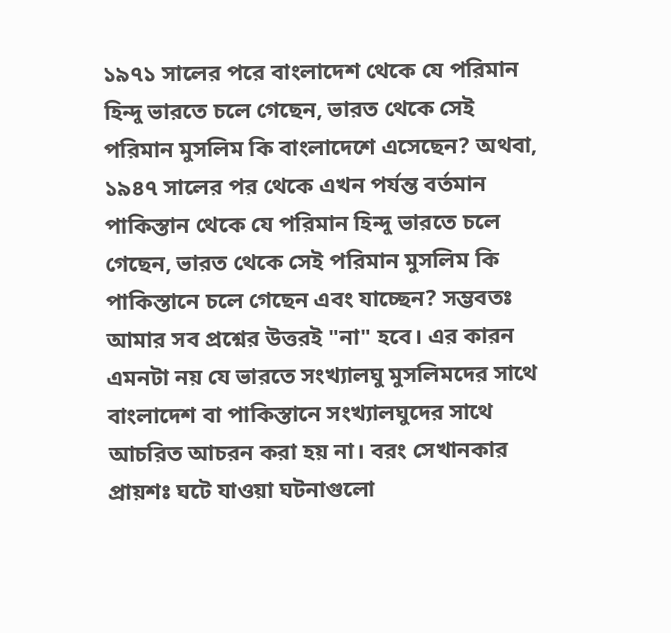১৯৭১ সালের পরে বাংলাদেশ থেকে যে পরিমান হিন্দু ভারতে চলে গেছেন, ভারত থেকে সেই পরিমান মুসলিম কি বাংলাদেশে এসেছেন? অথবা, ১৯৪৭ সালের পর থেকে এখন পর্যন্ত বর্তমান পাকিস্তান থেকে যে পরিমান হিন্দু ভারতে চলে গেছেন, ভারত থেকে সেই পরিমান মুসলিম কি পাকিস্তানে চলে গেছেন এবং যাচ্ছেন? সম্ভবতঃ আমার সব প্রশ্নের উত্তরই "না" হবে। এর কারন এমনটা নয় যে ভারতে সংখ্যালঘু মুসলিমদের সাথে বাংলাদেশ বা পাকিস্তানে সংখ্যালঘুদের সাথে আচরিত আচরন করা হয় না। বরং সেখানকার প্রায়শঃ ঘটে যাওয়া ঘটনাগুলো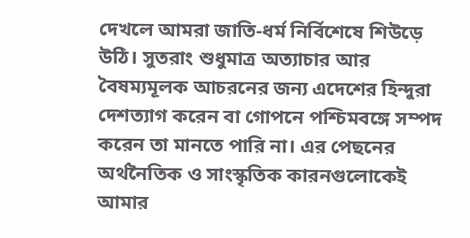দেখলে আমরা জাতি-ধর্ম নির্বিশেষে শিউড়ে উঠি। সুতরাং শুধুমাত্র অত্যাচার আর বৈষম্যমূলক আচরনের জন্য এদেশের হিন্দুরা দেশত্যাগ করেন বা গোপনে পশ্চিমবঙ্গে সম্পদ করেন তা মানতে পারি না। এর পেছনের অর্থনৈতিক ও সাংস্কৃতিক কারনগুলোকেই আমার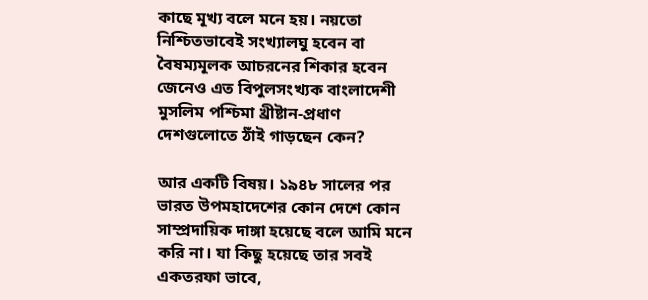কাছে মূখ্য বলে মনে হয়। নয়তো নিশ্চিতভাবেই সংখ্যালঘু হবেন বা বৈষম্যমূলক আচরনের শিকার হবেন জেনেও এত বিপুলসংখ্যক বাংলাদেশী মুসলিম পশ্চিমা খ্রীষ্টান-প্রধাণ দেশগুলোতে ঠাঁই গাড়ছেন কেন?

আর একটি বিষয়। ১৯৪৮ সালের পর ভারত উপমহাদেশের কোন দেশে কোন সাম্প্রদায়িক দাঙ্গা হয়েছে বলে আমি মনে করি না। যা কিছু হয়েছে তার সবই একতরফা ভাবে,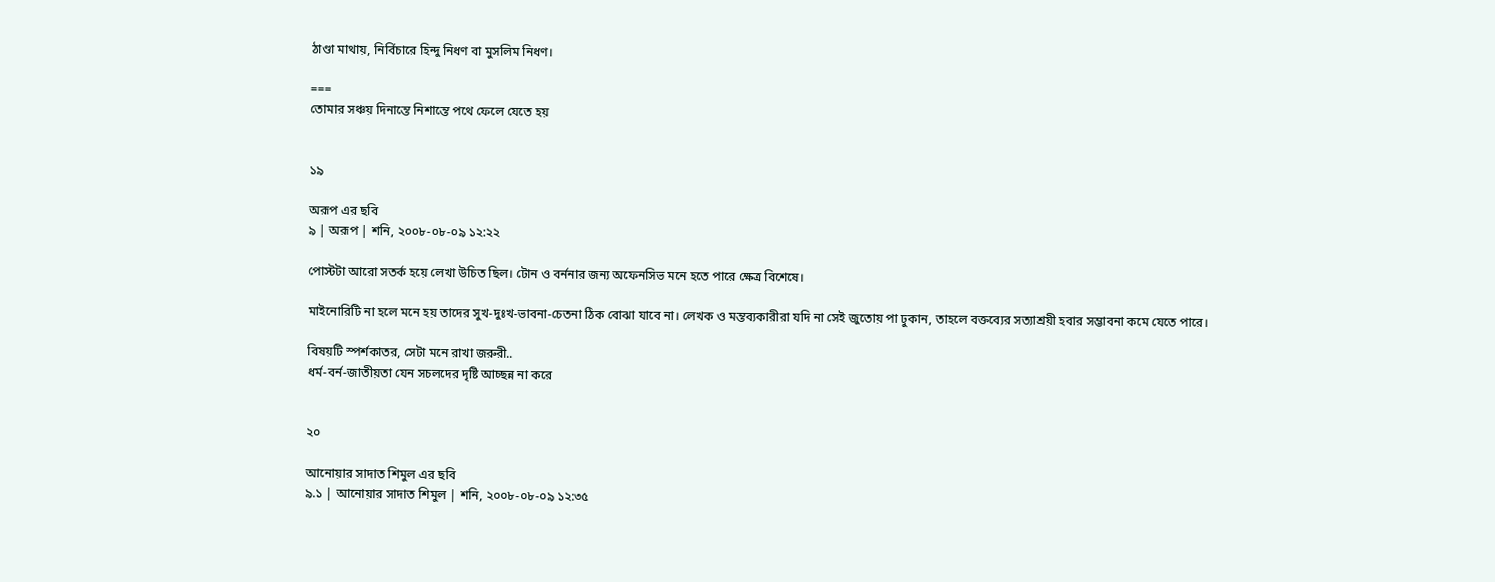ঠাণ্ডা মাথায়, নির্বিচারে হিন্দু নিধণ বা মুসলিম নিধণ।

===
তোমার সঞ্চয় দিনান্তে নিশান্তে পথে ফেলে যেতে হয়


১৯

অরূপ এর ছবি
৯ | অরূপ | শনি, ২০০৮-০৮-০৯ ১২:২২

পোস্টটা আরো সতর্ক হয়ে লেখা উচিত ছিল। টোন ও বর্ননার জন্য অফেনসিভ মনে হতে পারে ক্ষেত্র বিশেষে।

মাইনোরিটি না হলে মনে হয় তাদের সুখ-দুঃখ-ভাবনা-চেতনা ঠিক বোঝা যাবে না। লেখক ও মন্তব্যকারীরা যদি না সেই জুতোয় পা ঢুকান, তাহলে বক্তব্যের সত্যাশ্রয়ী হবার সম্ভাবনা কমে যেতে পারে।

বিষয়টি স্পর্শকাতর, সেটা মনে রাখা জরুরী..
ধর্ম-বর্ন-জাতীয়তা যেন সচলদের দৃষ্টি আচ্ছন্ন না করে


২০

আনোয়ার সাদাত শিমুল এর ছবি
৯.১ | আনোয়ার সাদাত শিমুল | শনি, ২০০৮-০৮-০৯ ১২:৩৫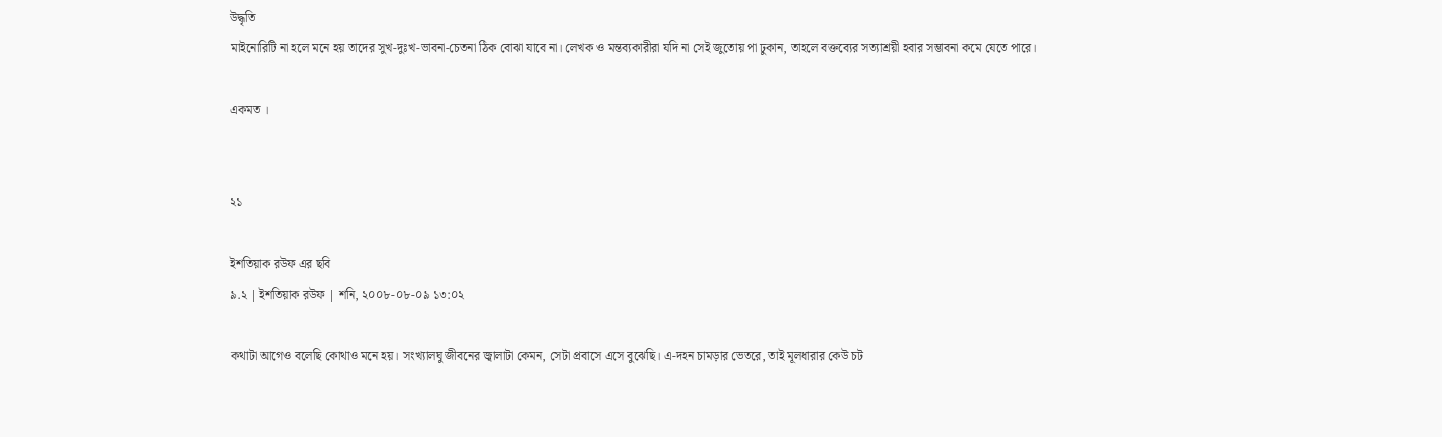উদ্ধৃতি
মাইনোরিটি না হলে মনে হয় তাদের সুখ-দুঃখ-ভাবনা-চেতনা ঠিক বোঝা যাবে না। লেখক ও মন্তব্যকারীরা যদি না সেই জুতোয় পা ঢুকান, তাহলে বক্তব্যের সত্যাশ্রয়ী হবার সম্ভাবনা কমে যেতে পারে।

একমত ।


২১

ইশতিয়াক রউফ এর ছবি
৯.২ | ইশতিয়াক রউফ | শনি, ২০০৮-০৮-০৯ ১৩:০২

কথাটা আগেও বলেছি কোথাও মনে হয়। সংখ্যালঘু জীবনের জ্বালাটা কেমন, সেটা প্রবাসে এসে বুঝেছি। এ-দহন চামড়ার ভেতরে, তাই মূলধারার কেউ চট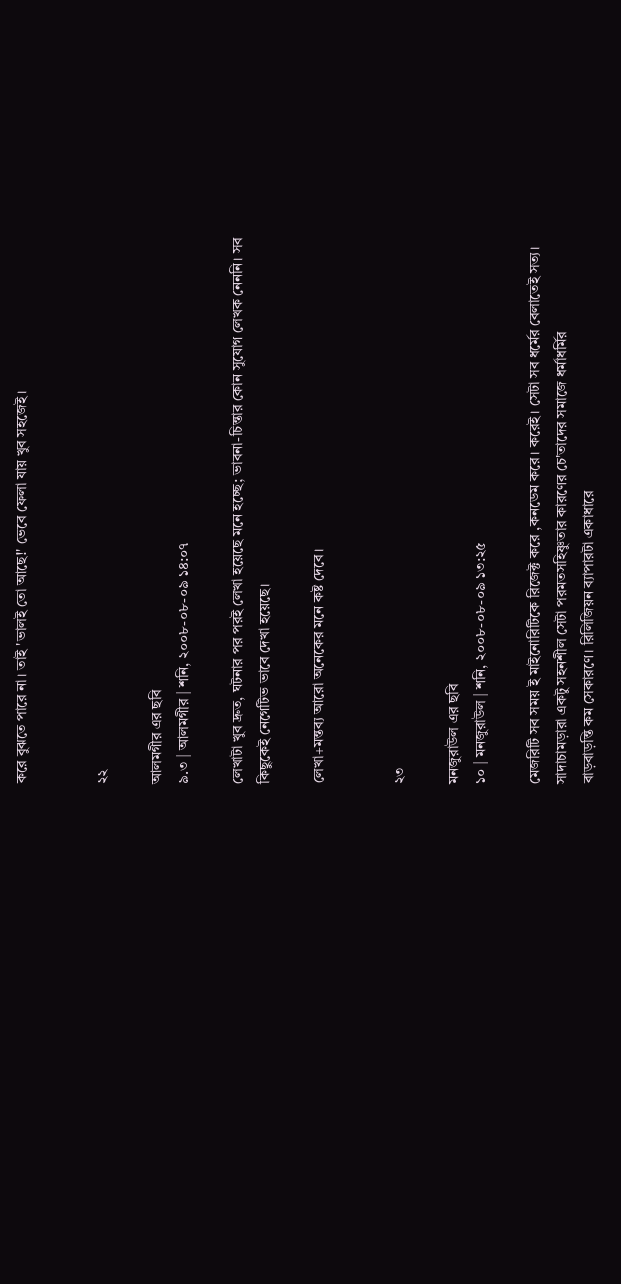করে বুঝতে পারে না। তাই 'ভালই তো আছে!' ভেবে ফেলা যায় খুব সহজেই।


২২

আলমগীর এর ছবি
৯.৩ | আলমগীর | শনি, ২০০৮-০৮-০৯ ১৪:০৭

লেখাটা খুব দ্রুত, ঘটনার পর পরই লেখা হয়েছে মনে হচ্ছে; ভাবনা-চিন্তার কোন সুযোগ লেখক নেননি। সব কিছুকেই নেগেটিভ ভাবে দেখা হয়েছে।

লেখা+মন্তব্য আরো অনেকের মনে কষ্ট দেবে।


২৩

মনজুরাউল এর ছবি
১০ | মনজুরাউল | শনি, ২০০৮-০৮-০৯ ১৩:২৫

মেজরিটি সব সময় ই মাইনোরিটিকে রিজেক্ট করে ,কনডেম করে। করেই। সেটা সব ধর্মের বেলাতেই সত্য। সাদাচামড়ারা একটু সহনশীল সেটা পরমতসহিষ্ণুতার কারণের চে'তাদের সমাজে ধর্মাধর্মির
বাড়বাড়ন্তি কম সেকারণে। রিলিজিয়ন ব্যাপারটা একাধারে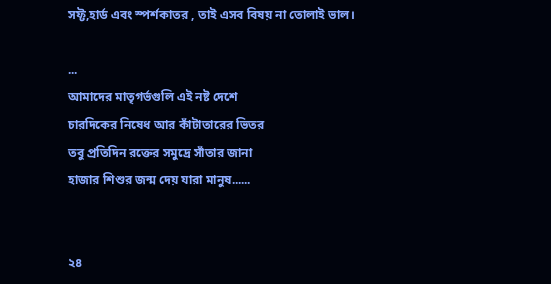সফ্ট,হার্ড এবং স্পর্শকাতর , তাই এসব বিষয় না তোলাই ভাল।

...
আমাদের মাতৃগর্ভগুলি এই নষ্ট দেশে
চারদিকের নিষেধ আর কাঁটাতারের ভিতর
তবু প্রতিদিন রক্তের সমুদ্রে সাঁতার জানা
হাজার শিশুর জন্ম দেয় যারা মানুষ......


২৪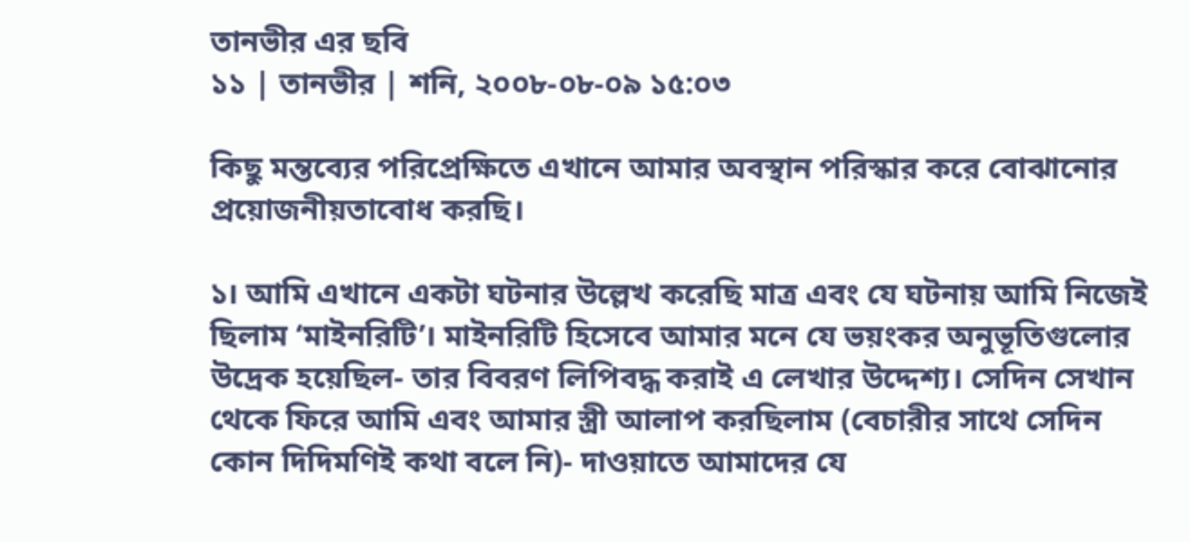তানভীর এর ছবি
১১ | তানভীর | শনি, ২০০৮-০৮-০৯ ১৫:০৩

কিছু মন্তব্যের পরিপ্রেক্ষিতে এখানে আমার অবস্থান পরিস্কার করে বোঝানোর প্রয়োজনীয়তাবোধ করছি।

১। আমি এখানে একটা ঘটনার উল্লেখ করেছি মাত্র এবং যে ঘটনায় আমি নিজেই ছিলাম ‘মাইনরিটি’। মাইনরিটি হিসেবে আমার মনে যে ভয়ংকর অনুভূতিগুলোর উদ্রেক হয়েছিল- তার বিবরণ লিপিবদ্ধ করাই এ লেখার উদ্দেশ্য। সেদিন সেখান থেকে ফিরে আমি এবং আমার স্ত্রী আলাপ করছিলাম (বেচারীর সাথে সেদিন কোন দিদিমণিই কথা বলে নি)- দাওয়াতে আমাদের যে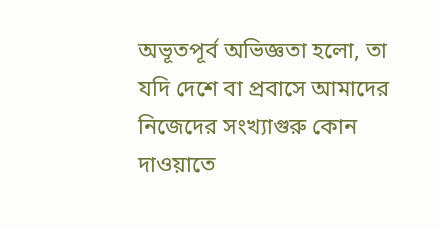অভূতপূর্ব অভিজ্ঞতা হলো, তা যদি দেশে বা প্রবাসে আমাদের নিজেদের সংখ্যাগুরু কোন দাওয়াতে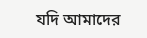যদি আমাদের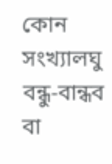কোন সংখ্যালঘু বন্ধু-বান্ধব বা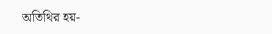অতিথির হয়-